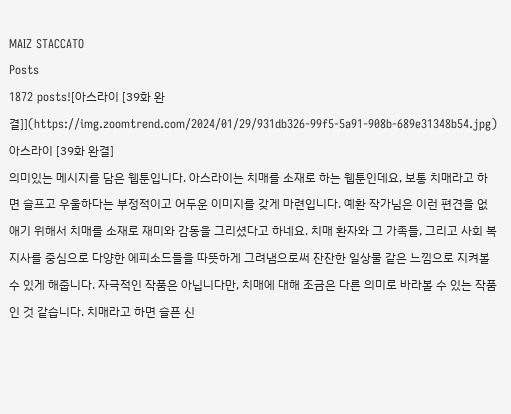MAIZ STACCATO
Posts
1872 posts![아스라이 [39화 완결]](https://img.zoomtrend.com/2024/01/29/931db326-99f5-5a91-908b-689e31348b54.jpg)
아스라이 [39화 완결]
의미있는 메시지를 담은 웹툰입니다. 아스라이는 치매를 소재로 하는 웹툰인데요, 보통 치매라고 하면 슬프고 우울하다는 부정적이고 어두운 이미지를 갖게 마련입니다. 예환 작가님은 이런 편견을 없애기 위해서 치매를 소재로 재미와 감동을 그리셨다고 하네요. 치매 환자와 그 가족들, 그리고 사회 복지사를 중심으로 다양한 에피소드들을 따뜻하게 그려냄으로써 잔잔한 일상물 같은 느낌으로 지켜볼 수 있게 해줍니다. 자극적인 작품은 아닙니다만, 치매에 대해 조금은 다른 의미로 바라볼 수 있는 작품인 것 같습니다. 치매라고 하면 슬픈 신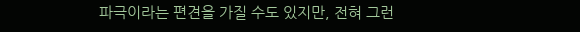파극이라는 편견을 가질 수도 있지만, 전혀 그런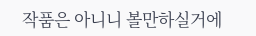작품은 아니니 볼만하실거에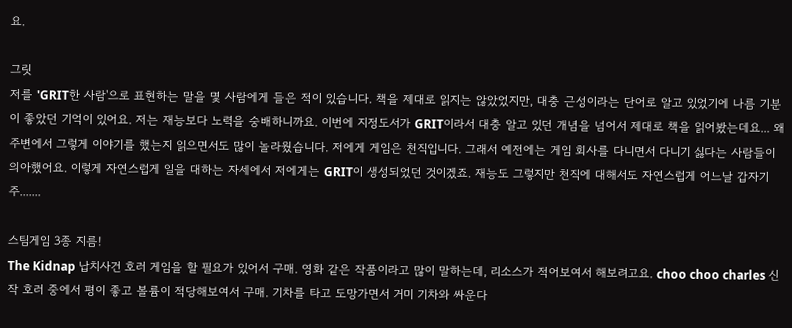요.

그릿
저를 'GRIT한 사람'으로 표현하는 말을 몇 사람에게 들은 적이 있습니다. 책을 제대로 읽지는 않았었지만, 대충 근성이라는 단어로 알고 있었기에 나름 기분이 좋았던 기억이 있어요. 저는 재능보다 노력을 숭배하니까요. 이번에 지정도서가 GRIT이라서 대충 알고 있던 개념을 넘어서 제대로 책을 읽어봤는데요... 왜 주변에서 그렇게 이야기를 했는지 읽으면서도 많이 놀라웠습니다. 저에게 게임은 천직입니다. 그래서 예전에는 게임 회사를 다니면서 다니기 싫다는 사람들이 의아했어요. 이렇게 자연스럽게 일을 대하는 자세에서 저에게는 GRIT이 생성되었던 것이겠죠. 재능도 그렇지만 천직에 대해서도 자연스럽게 어느날 갑자기 주.......

스팀게임 3종 지름!
The Kidnap 납치사건 호러 게임을 할 필요가 있어서 구매. 영화 같은 작품이라고 많이 말하는데, 리소스가 적어보여서 해보려고요. choo choo charles 신작 호러 중에서 평이 좋고 볼륨이 적당해보여서 구매. 기차를 타고 도망가면서 거미 기차와 싸운다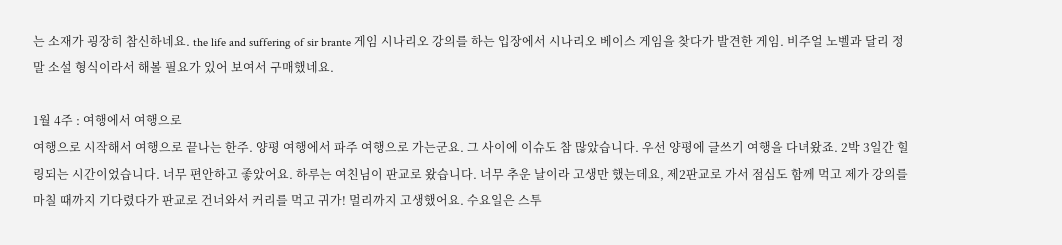는 소재가 굉장히 참신하네요. the life and suffering of sir brante 게임 시나리오 강의를 하는 입장에서 시나리오 베이스 게임을 찾다가 발견한 게임. 비주얼 노벨과 달리 정말 소설 형식이라서 해볼 필요가 있어 보여서 구매했네요.

1월 4주 : 여행에서 여행으로
여행으로 시작해서 여행으로 끝나는 한주. 양평 여행에서 파주 여행으로 가는군요. 그 사이에 이슈도 참 많았습니다. 우선 양평에 글쓰기 여행을 다녀왔죠. 2박 3일간 힐링되는 시간이었습니다. 너무 편안하고 좋았어요. 하루는 여친님이 판교로 왔습니다. 너무 추운 날이라 고생만 했는데요, 제2판교로 가서 점심도 함께 먹고 제가 강의를 마칠 때까지 기다렸다가 판교로 건너와서 커리를 먹고 귀가! 멀리까지 고생했어요. 수요일은 스투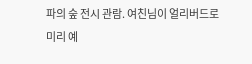파의 숲 전시 관람. 여친님이 얼리버드로 미리 예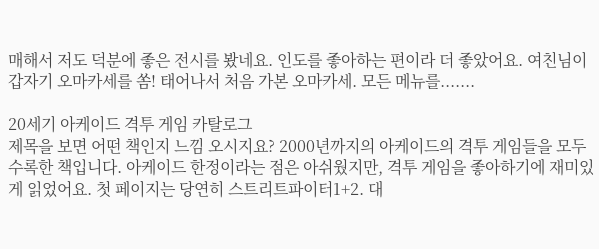매해서 저도 덕분에 좋은 전시를 봤네요. 인도를 좋아하는 편이라 더 좋았어요. 여친님이 갑자기 오마카세를 쏨! 태어나서 처음 가본 오마카세. 모든 메뉴를.......

20세기 아케이드 격투 게임 카탈로그
제목을 보면 어떤 책인지 느낌 오시지요? 2000년까지의 아케이드의 격투 게임들을 모두 수록한 책입니다. 아케이드 한정이라는 점은 아쉬웠지만, 격투 게임을 좋아하기에 재미있게 읽었어요. 첫 페이지는 당연히 스트리트파이터1+2. 대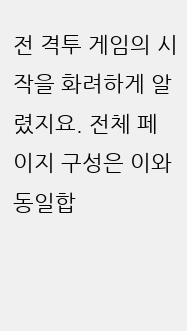전 격투 게임의 시작을 화려하게 알렸지요. 전체 페이지 구성은 이와 동일합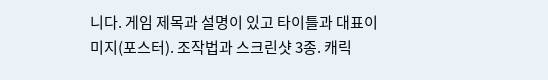니다. 게임 제목과 설명이 있고 타이틀과 대표이미지(포스터). 조작법과 스크린샷 3종. 캐릭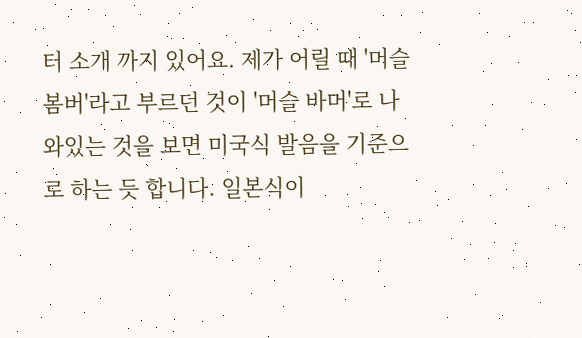터 소개 까지 있어요. 제가 어릴 때 '머슬 봄버'라고 부르던 것이 '머슬 바머'로 나와있는 것을 보면 미국식 발음을 기준으로 하는 듯 합니다. 일본식이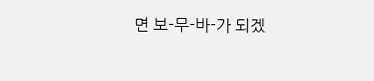면 보-무-바-가 되겠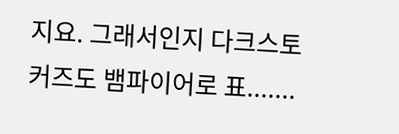지요. 그래서인지 다크스토커즈도 뱀파이어로 표.......